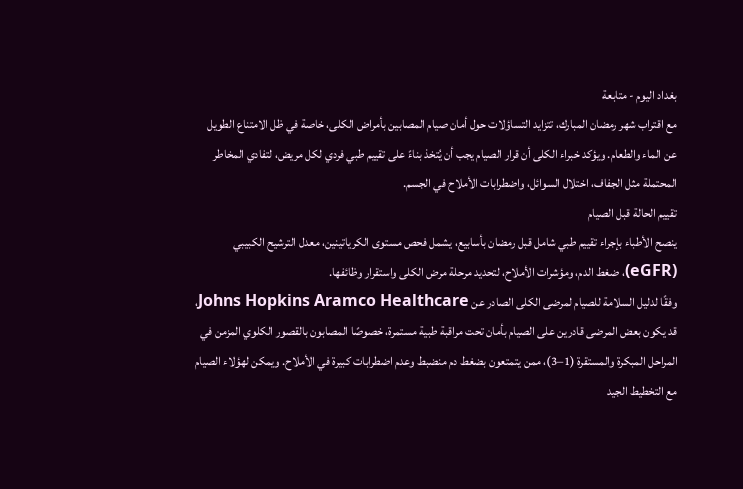بغداد اليوم - متابعة
مع اقتراب شهر رمضان المبارك، تتزايد التساؤلات حول أمان صيام المصابين بأمراض الكلى، خاصة في ظل الامتناع الطويل عن الماء والطعام. ويؤكد خبراء الكلى أن قرار الصيام يجب أن يُتخذ بناءً على تقييم طبي فردي لكل مريض، لتفادي المخاطر المحتملة مثل الجفاف، اختلال السوائل، واضطرابات الأملاح في الجسم.
تقييم الحالة قبل الصيام
ينصح الأطباء بإجراء تقييم طبي شامل قبل رمضان بأسابيع، يشمل فحص مستوى الكرياتينين، معدل الترشيح الكبيبي (eGFR)، ضغط الدم، ومؤشرات الأملاح، لتحديد مرحلة مرض الكلى واستقرار وظائفها.
وفقًا لدليل السلامة للصيام لمرضى الكلى الصادر عن Johns Hopkins Aramco Healthcare، قد يكون بعض المرضى قادرين على الصيام بأمان تحت مراقبة طبية مستمرة، خصوصًا المصابون بالقصور الكلوي المزمن في المراحل المبكرة والمستقرة (1–3)، ممن يتمتعون بضغط دم منضبط وعدم اضطرابات كبيرة في الأملاح. ويمكن لهؤلاء الصيام مع التخطيط الجيد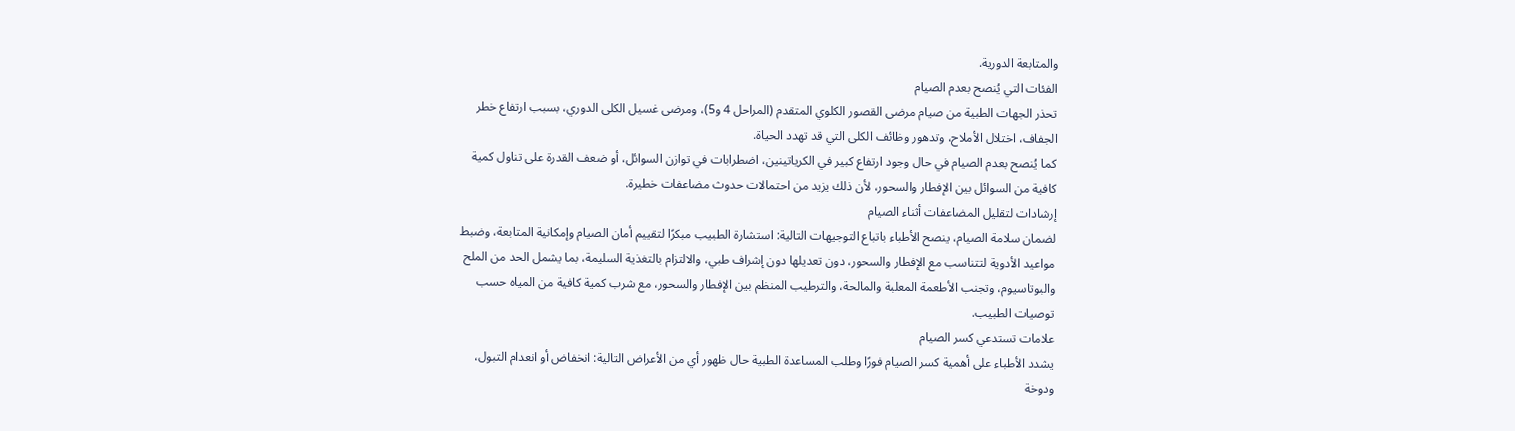والمتابعة الدورية.
الفئات التي يُنصح بعدم الصيام
تحذر الجهات الطبية من صيام مرضى القصور الكلوي المتقدم (المراحل 4 و5)، ومرضى غسيل الكلى الدوري، بسبب ارتفاع خطر الجفاف، اختلال الأملاح، وتدهور وظائف الكلى التي قد تهدد الحياة.
كما يُنصح بعدم الصيام في حال وجود ارتفاع كبير في الكرياتينين، اضطرابات في توازن السوائل، أو ضعف القدرة على تناول كمية كافية من السوائل بين الإفطار والسحور، لأن ذلك يزيد من احتمالات حدوث مضاعفات خطيرة.
إرشادات لتقليل المضاعفات أثناء الصيام
لضمان سلامة الصيام، ينصح الأطباء باتباع التوجيهات التالية: استشارة الطبيب مبكرًا لتقييم أمان الصيام وإمكانية المتابعة، وضبط مواعيد الأدوية لتتناسب مع الإفطار والسحور، دون تعديلها دون إشراف طبي، والالتزام بالتغذية السليمة، بما يشمل الحد من الملح والبوتاسيوم، وتجنب الأطعمة المعلبة والمالحة، والترطيب المنظم بين الإفطار والسحور، مع شرب كمية كافية من المياه حسب توصيات الطبيب.
علامات تستدعي كسر الصيام
يشدد الأطباء على أهمية كسر الصيام فورًا وطلب المساعدة الطبية حال ظهور أي من الأعراض التالية: انخفاض أو انعدام التبول، ودوخة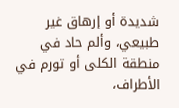شديدة أو إرهاق غير طبيعي، وألم حاد في منطقة الكلى أو تورم في الأطراف،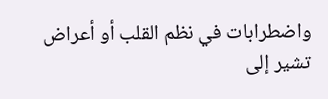واضطرابات في نظم القلب أو أعراض تشير إلى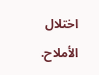اختلال الأملاح.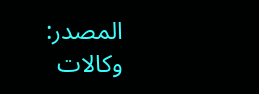المصدر: وكالات